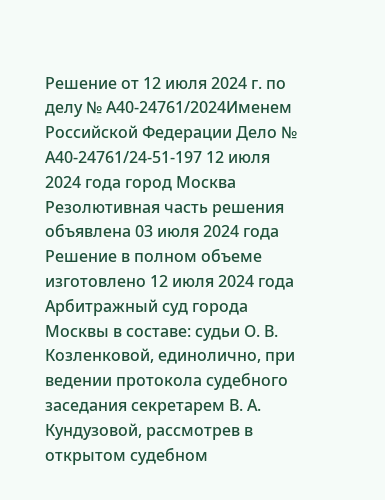Решение от 12 июля 2024 г. по делу № А40-24761/2024Именем Российской Федерации Дело № А40-24761/24-51-197 12 июля 2024 года город Москва Резолютивная часть решения объявлена 03 июля 2024 года Решение в полном объеме изготовлено 12 июля 2024 года Арбитражный суд города Москвы в составе: судьи О. В. Козленковой, единолично, при ведении протокола судебного заседания секретарем В. А. Кундузовой, рассмотрев в открытом судебном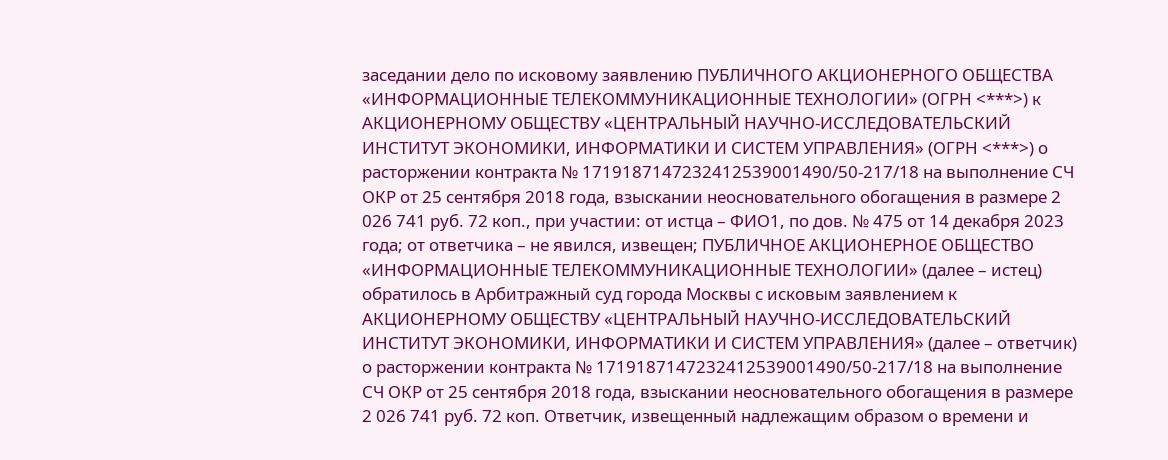заседании дело по исковому заявлению ПУБЛИЧНОГО АКЦИОНЕРНОГО ОБЩЕСТВА «ИНФОРМАЦИОННЫЕ ТЕЛЕКОММУНИКАЦИОННЫЕ ТЕХНОЛОГИИ» (ОГРН <***>) к АКЦИОНЕРНОМУ ОБЩЕСТВУ «ЦЕНТРАЛЬНЫЙ НАУЧНО-ИССЛЕДОВАТЕЛЬСКИЙ ИНСТИТУТ ЭКОНОМИКИ, ИНФОРМАТИКИ И СИСТЕМ УПРАВЛЕНИЯ» (ОГРН <***>) о расторжении контракта № 1719187147232412539001490/50-217/18 на выполнение СЧ ОКР от 25 сентября 2018 года, взыскании неосновательного обогащения в размере 2 026 741 руб. 72 коп., при участии: от истца – ФИО1, по дов. № 475 от 14 декабря 2023 года; от ответчика – не явился, извещен; ПУБЛИЧНОЕ АКЦИОНЕРНОЕ ОБЩЕСТВО «ИНФОРМАЦИОННЫЕ ТЕЛЕКОММУНИКАЦИОННЫЕ ТЕХНОЛОГИИ» (далее – истец) обратилось в Арбитражный суд города Москвы с исковым заявлением к АКЦИОНЕРНОМУ ОБЩЕСТВУ «ЦЕНТРАЛЬНЫЙ НАУЧНО-ИССЛЕДОВАТЕЛЬСКИЙ ИНСТИТУТ ЭКОНОМИКИ, ИНФОРМАТИКИ И СИСТЕМ УПРАВЛЕНИЯ» (далее – ответчик) о расторжении контракта № 1719187147232412539001490/50-217/18 на выполнение СЧ ОКР от 25 сентября 2018 года, взыскании неосновательного обогащения в размере 2 026 741 руб. 72 коп. Ответчик, извещенный надлежащим образом о времени и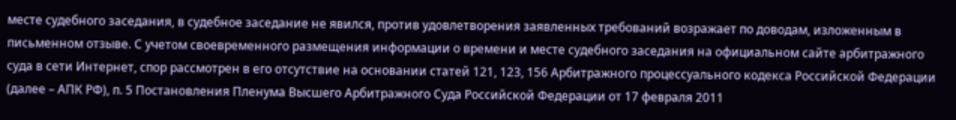месте судебного заседания, в судебное заседание не явился, против удовлетворения заявленных требований возражает по доводам, изложенным в письменном отзыве. С учетом своевременного размещения информации о времени и месте судебного заседания на официальном сайте арбитражного суда в сети Интернет, спор рассмотрен в его отсутствие на основании статей 121, 123, 156 Арбитражного процессуального кодекса Российской Федерации (далее – АПК РФ), п. 5 Постановления Пленума Высшего Арбитражного Суда Российской Федерации от 17 февраля 2011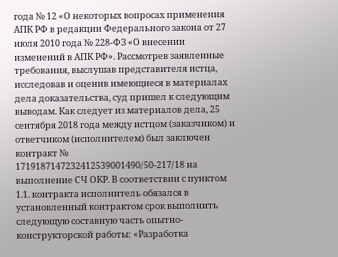года № 12 «О некоторых вопросах применения АПК РФ в редакции Федерального закона от 27 июля 2010 года № 228-ФЗ «О внесении изменений в АПК РФ». Рассмотрев заявленные требования, выслушав представителя истца, исследовав и оценив имеющиеся в материалах дела доказательства, суд пришел к следующим выводам. Как следует из материалов дела, 25 сентября 2018 года между истцом (заказчиком) и ответчиком (исполнителем) был заключен контракт № 1719187147232412539001490/50-217/18 на выполнение СЧ ОКР. В соответствии с пунктом 1.1. контракта исполнитель обязался в установленный контрактом срок выполнить следующую составную часть опытно-конструкторской работы: «Разработка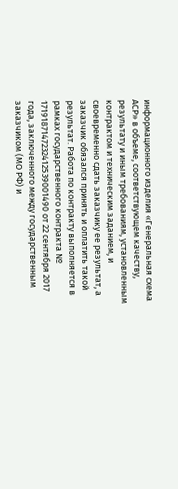информационного изделия «Генеральная схема АСР» в объеме, соответствующем качеству, результату и иным требованиям, установленным контрактом и техническим заданием, и своевременно сдать заказчику ее результат, а заказчик обязался принять и оплатить такой результат. Работа по контракту выполняется в рамках государственного контракта № 1719187147232412539001490 от 22 сентября 2017 года, заключенного между государственным заказчиком (МО РФ) и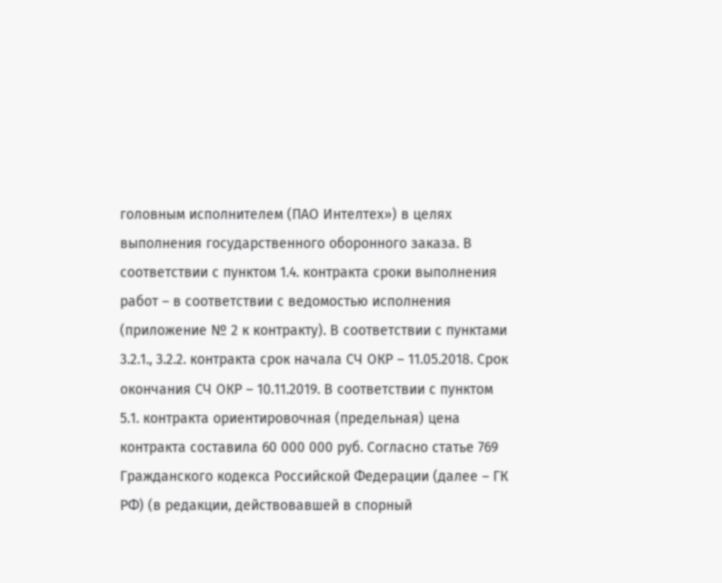головным исполнителем (ПАО Интелтех») в целях выполнения государственного оборонного заказа. В соответствии с пунктом 1.4. контракта сроки выполнения работ – в соответствии с ведомостью исполнения (приложение № 2 к контракту). В соответствии с пунктами 3.2.1., 3.2.2. контракта срок начала СЧ ОКР – 11.05.2018. Срок окончания СЧ ОКР – 10.11.2019. В соответствии с пунктом 5.1. контракта ориентировочная (предельная) цена контракта составила 60 000 000 руб. Согласно статье 769 Гражданского кодекса Российской Федерации (далее – ГК РФ) (в редакции, действовавшей в спорный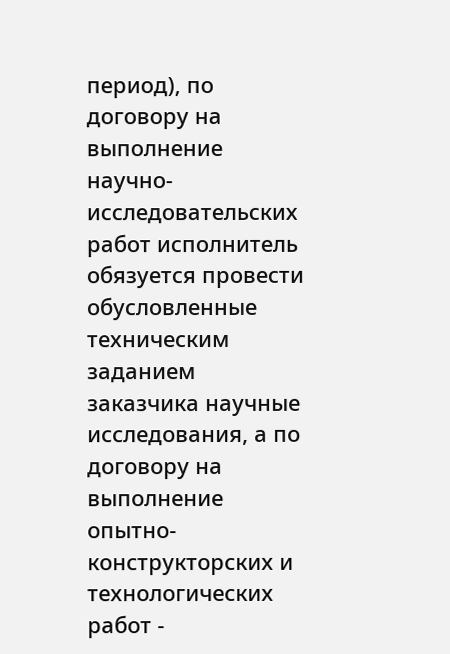период), по договору на выполнение научно-исследовательских работ исполнитель обязуется провести обусловленные техническим заданием заказчика научные исследования, а по договору на выполнение опытно-конструкторских и технологических работ -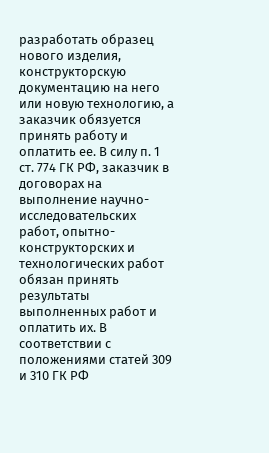разработать образец нового изделия, конструкторскую документацию на него или новую технологию, а заказчик обязуется принять работу и оплатить ее. В силу п. 1 ст. 774 ГК РФ, заказчик в договорах на выполнение научно-исследовательских работ, опытно-конструкторских и технологических работ обязан принять результаты выполненных работ и оплатить их. В соответствии с положениями статей 309 и 310 ГК РФ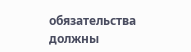обязательства должны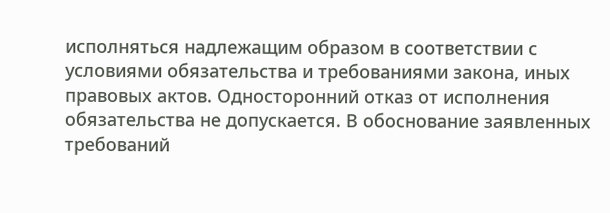исполняться надлежащим образом в соответствии с условиями обязательства и требованиями закона, иных правовых актов. Односторонний отказ от исполнения обязательства не допускается. В обоснование заявленных требований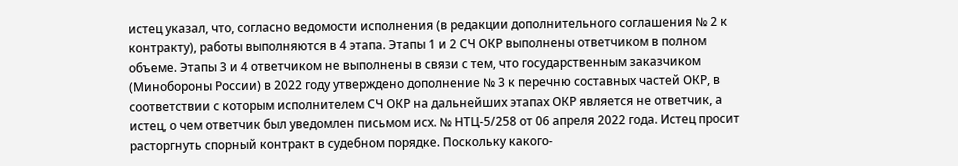истец указал, что, согласно ведомости исполнения (в редакции дополнительного соглашения № 2 к контракту), работы выполняются в 4 этапа. Этапы 1 и 2 СЧ ОКР выполнены ответчиком в полном объеме. Этапы 3 и 4 ответчиком не выполнены в связи с тем, что государственным заказчиком (Минобороны России) в 2022 году утверждено дополнение № 3 к перечню составных частей ОКР, в соответствии с которым исполнителем СЧ ОКР на дальнейших этапах ОКР является не ответчик, а истец, о чем ответчик был уведомлен письмом исх. № НТЦ-5/258 от 06 апреля 2022 года. Истец просит расторгнуть спорный контракт в судебном порядке. Поскольку какого-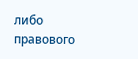либо правового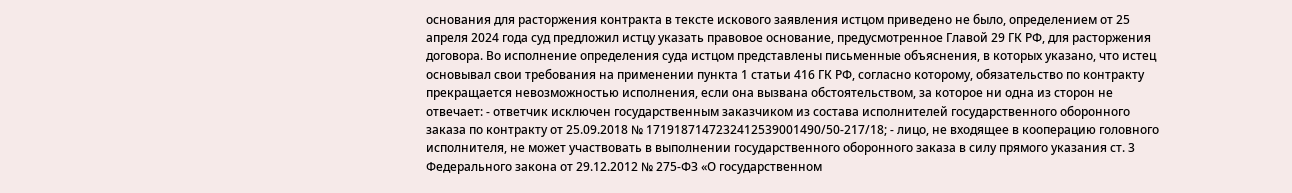основания для расторжения контракта в тексте искового заявления истцом приведено не было, определением от 25 апреля 2024 года суд предложил истцу указать правовое основание, предусмотренное Главой 29 ГК РФ, для расторжения договора. Во исполнение определения суда истцом представлены письменные объяснения, в которых указано, что истец основывал свои требования на применении пункта 1 статьи 416 ГК РФ, согласно которому, обязательство по контракту прекращается невозможностью исполнения, если она вызвана обстоятельством, за которое ни одна из сторон не отвечает: - ответчик исключен государственным заказчиком из состава исполнителей государственного оборонного заказа по контракту от 25.09.2018 № 1719187147232412539001490/50-217/18; - лицо, не входящее в кооперацию головного исполнителя, не может участвовать в выполнении государственного оборонного заказа в силу прямого указания ст. 3 Федерального закона от 29.12.2012 № 275-ФЗ «О государственном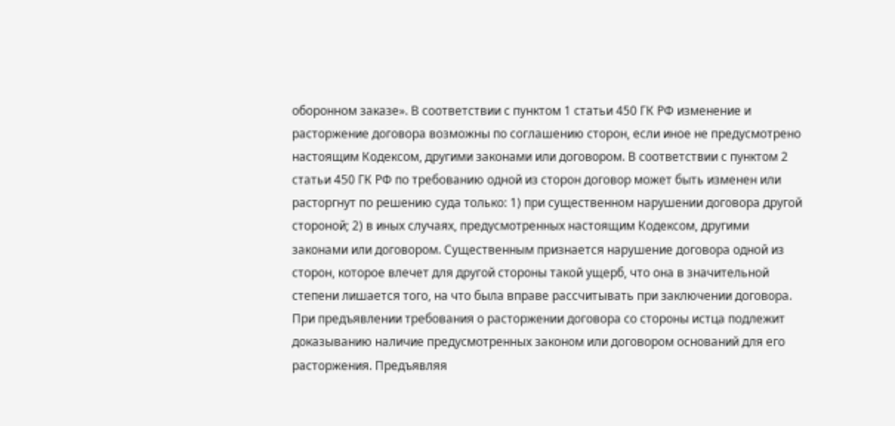оборонном заказе». В соответствии с пунктом 1 статьи 450 ГК РФ изменение и расторжение договора возможны по соглашению сторон, если иное не предусмотрено настоящим Кодексом, другими законами или договором. В соответствии с пунктом 2 статьи 450 ГК РФ по требованию одной из сторон договор может быть изменен или расторгнут по решению суда только: 1) при существенном нарушении договора другой стороной; 2) в иных случаях, предусмотренных настоящим Кодексом, другими законами или договором. Существенным признается нарушение договора одной из сторон, которое влечет для другой стороны такой ущерб, что она в значительной степени лишается того, на что была вправе рассчитывать при заключении договора. При предъявлении требования о расторжении договора со стороны истца подлежит доказыванию наличие предусмотренных законом или договором оснований для его расторжения. Предъявляя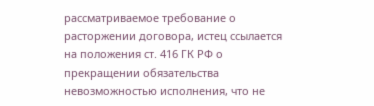рассматриваемое требование о расторжении договора, истец ссылается на положения ст. 416 ГК РФ о прекращении обязательства невозможностью исполнения, что не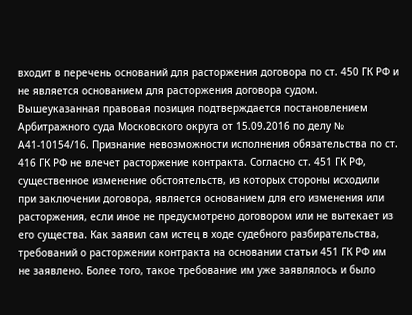входит в перечень оснований для расторжения договора по ст. 450 ГК РФ и не является основанием для расторжения договора судом. Вышеуказанная правовая позиция подтверждается постановлением Арбитражного суда Московского округа от 15.09.2016 по делу № А41-10154/16. Признание невозможности исполнения обязательства по ст. 416 ГК РФ не влечет расторжение контракта. Согласно ст. 451 ГК РФ, существенное изменение обстоятельств, из которых стороны исходили при заключении договора, является основанием для его изменения или расторжения, если иное не предусмотрено договором или не вытекает из его существа. Как заявил сам истец в ходе судебного разбирательства, требований о расторжении контракта на основании статьи 451 ГК РФ им не заявлено. Более того, такое требование им уже заявлялось и было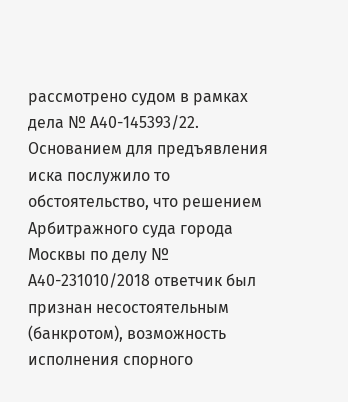рассмотрено судом в рамках дела № А40-145393/22. Основанием для предъявления иска послужило то обстоятельство, что решением Арбитражного суда города Москвы по делу № А40-231010/2018 ответчик был признан несостоятельным (банкротом), возможность исполнения спорного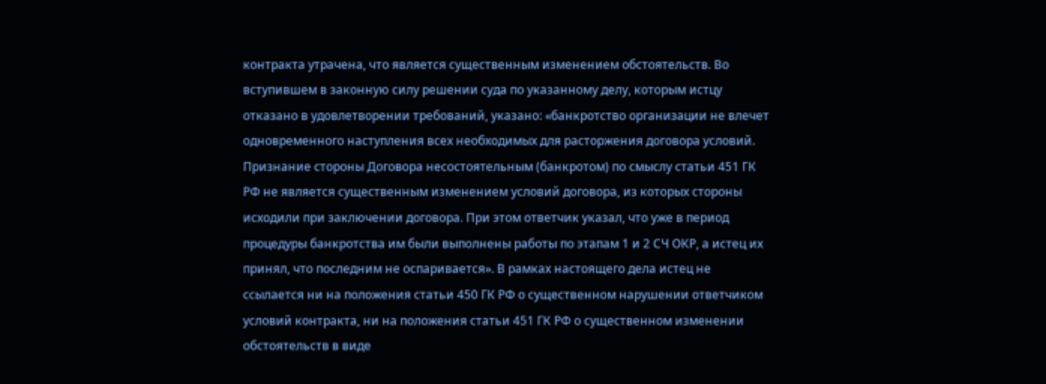контракта утрачена, что является существенным изменением обстоятельств. Во вступившем в законную силу решении суда по указанному делу, которым истцу отказано в удовлетворении требований, указано: «банкротство организации не влечет одновременного наступления всех необходимых для расторжения договора условий. Признание стороны Договора несостоятельным (банкротом) по смыслу статьи 451 ГК РФ не является существенным изменением условий договора, из которых стороны исходили при заключении договора. При этом ответчик указал, что уже в период процедуры банкротства им были выполнены работы по этапам 1 и 2 СЧ ОКР, а истец их принял, что последним не оспаривается». В рамках настоящего дела истец не ссылается ни на положения статьи 450 ГК РФ о существенном нарушении ответчиком условий контракта, ни на положения статьи 451 ГК РФ о существенном изменении обстоятельств в виде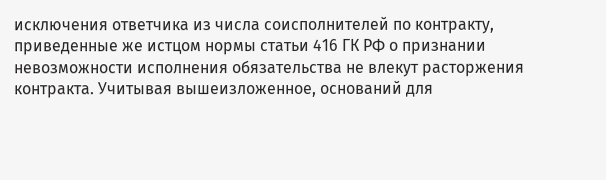исключения ответчика из числа соисполнителей по контракту, приведенные же истцом нормы статьи 416 ГК РФ о признании невозможности исполнения обязательства не влекут расторжения контракта. Учитывая вышеизложенное, оснований для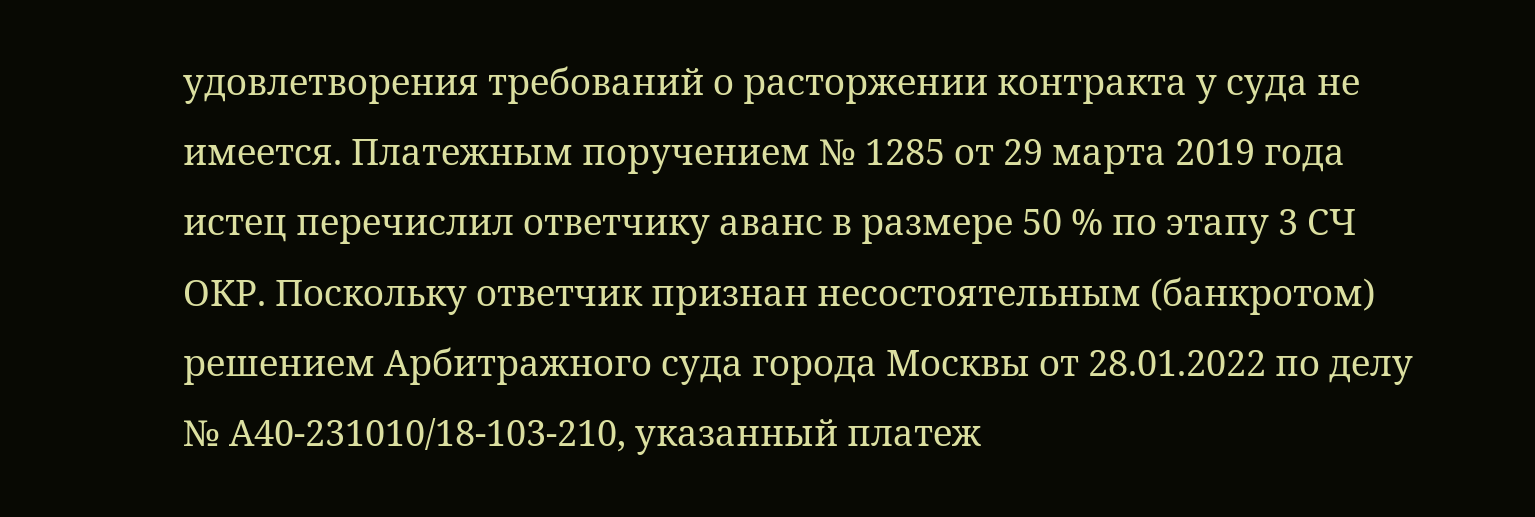удовлетворения требований о расторжении контракта у суда не имеется. Платежным поручением № 1285 от 29 марта 2019 года истец перечислил ответчику аванс в размере 50 % по этапу 3 СЧ ОКР. Поскольку ответчик признан несостоятельным (банкротом) решением Арбитражного суда города Москвы от 28.01.2022 по делу № А40-231010/18-103-210, указанный платеж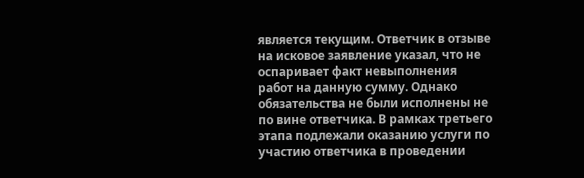является текущим. Ответчик в отзыве на исковое заявление указал, что не оспаривает факт невыполнения работ на данную сумму. Однако обязательства не были исполнены не по вине ответчика. В рамках третьего этапа подлежали оказанию услуги по участию ответчика в проведении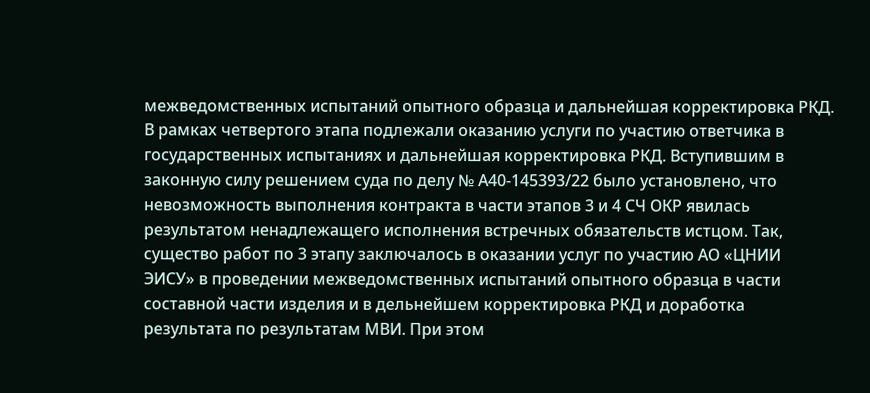межведомственных испытаний опытного образца и дальнейшая корректировка РКД. В рамках четвертого этапа подлежали оказанию услуги по участию ответчика в государственных испытаниях и дальнейшая корректировка РКД. Вступившим в законную силу решением суда по делу № А40-145393/22 было установлено, что невозможность выполнения контракта в части этапов 3 и 4 СЧ ОКР явилась результатом ненадлежащего исполнения встречных обязательств истцом. Так, существо работ по 3 этапу заключалось в оказании услуг по участию АО «ЦНИИ ЭИСУ» в проведении межведомственных испытаний опытного образца в части составной части изделия и в дельнейшем корректировка РКД и доработка результата по результатам МВИ. При этом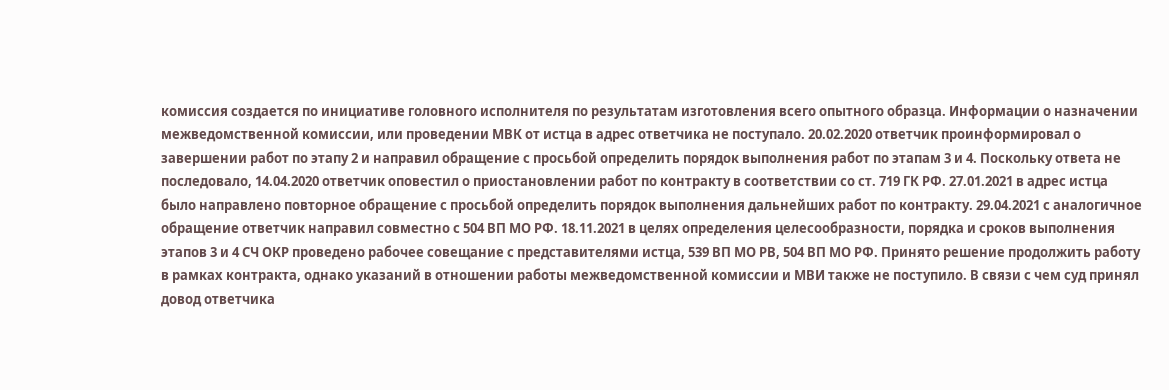комиссия создается по инициативе головного исполнителя по результатам изготовления всего опытного образца. Информации о назначении межведомственной комиссии, или проведении МВК от истца в адрес ответчика не поступало. 20.02.2020 ответчик проинформировал о завершении работ по этапу 2 и направил обращение с просьбой определить порядок выполнения работ по этапам 3 и 4. Поскольку ответа не последовало, 14.04.2020 ответчик оповестил о приостановлении работ по контракту в соответствии со ст. 719 ГК РФ. 27.01.2021 в адрес истца было направлено повторное обращение с просьбой определить порядок выполнения дальнейших работ по контракту. 29.04.2021 с аналогичное обращение ответчик направил совместно с 504 ВП МО РФ. 18.11.2021 в целях определения целесообразности, порядка и сроков выполнения этапов 3 и 4 СЧ ОКР проведено рабочее совещание с представителями истца, 539 ВП МО РВ, 504 ВП МО РФ. Принято решение продолжить работу в рамках контракта, однако указаний в отношении работы межведомственной комиссии и МВИ также не поступило. В связи с чем суд принял довод ответчика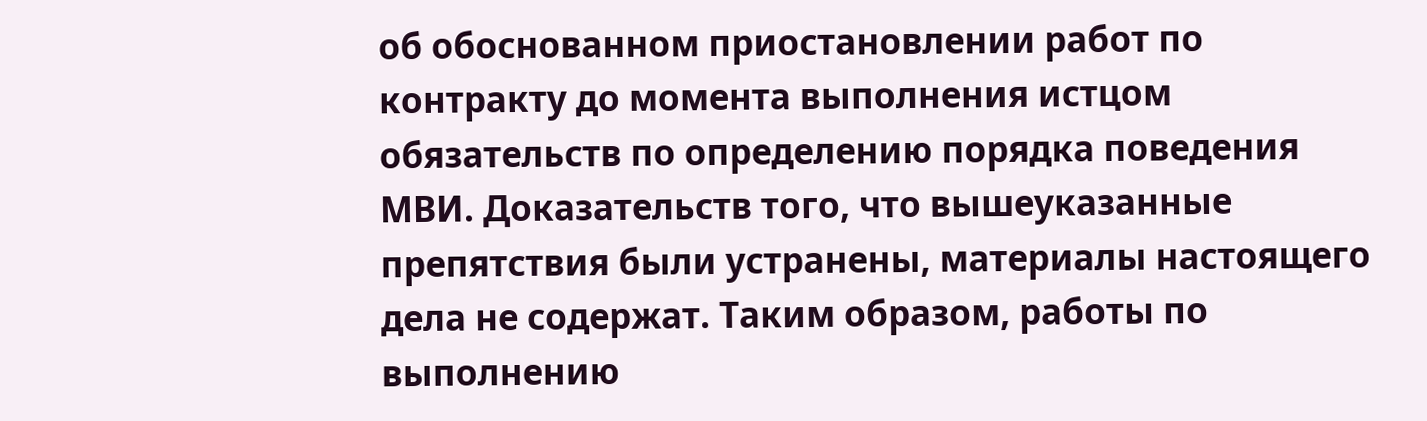об обоснованном приостановлении работ по контракту до момента выполнения истцом обязательств по определению порядка поведения МВИ. Доказательств того, что вышеуказанные препятствия были устранены, материалы настоящего дела не содержат. Таким образом, работы по выполнению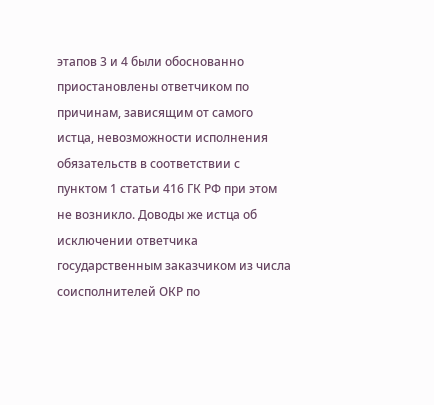этапов 3 и 4 были обоснованно приостановлены ответчиком по причинам, зависящим от самого истца, невозможности исполнения обязательств в соответствии с пунктом 1 статьи 416 ГК РФ при этом не возникло. Доводы же истца об исключении ответчика государственным заказчиком из числа соисполнителей ОКР по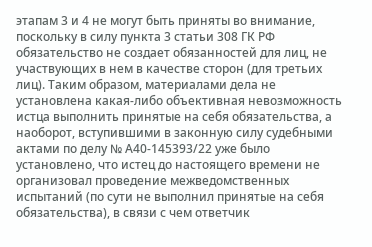этапам 3 и 4 не могут быть приняты во внимание, поскольку в силу пункта 3 статьи 308 ГК РФ обязательство не создает обязанностей для лиц, не участвующих в нем в качестве сторон (для третьих лиц). Таким образом, материалами дела не установлена какая-либо объективная невозможность истца выполнить принятые на себя обязательства, а наоборот, вступившими в законную силу судебными актами по делу № А40-145393/22 уже было установлено, что истец до настоящего времени не организовал проведение межведомственных испытаний (по сути не выполнил принятые на себя обязательства), в связи с чем ответчик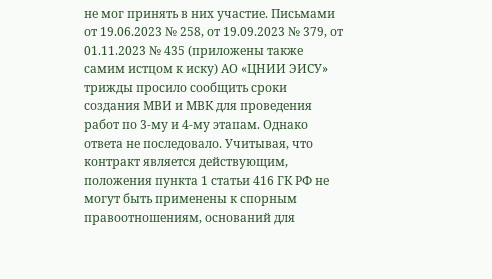не мог принять в них участие. Письмами от 19.06.2023 № 258, от 19.09.2023 № 379, от 01.11.2023 № 435 (приложены также самим истцом к иску) АО «ЦНИИ ЭИСУ» трижды просило сообщить сроки создания МВИ и МВК для проведения работ по 3-му и 4-му этапам. Однако ответа не последовало. Учитывая, что контракт является действующим, положения пункта 1 статьи 416 ГК РФ не могут быть применены к спорным правоотношениям, оснований для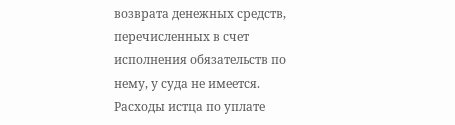возврата денежных средств, перечисленных в счет исполнения обязательств по нему, у суда не имеется. Расходы истца по уплате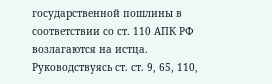государственной пошлины в соответствии со ст. 110 АПК РФ возлагаются на истца. Руководствуясь ст. ст. 9, 65, 110,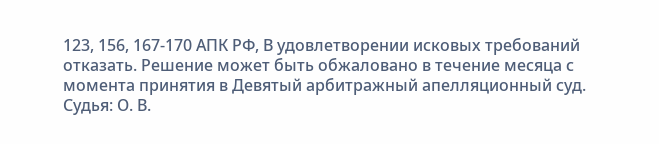123, 156, 167-170 АПК РФ, В удовлетворении исковых требований отказать. Решение может быть обжаловано в течение месяца с момента принятия в Девятый арбитражный апелляционный суд. Судья: О. В.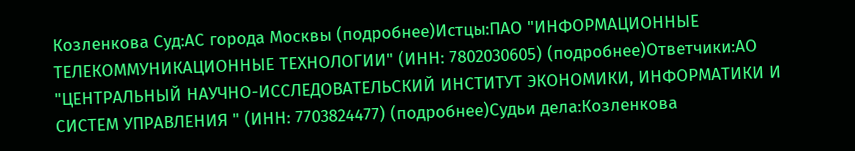Козленкова Суд:АС города Москвы (подробнее)Истцы:ПАО "ИНФОРМАЦИОННЫЕ ТЕЛЕКОММУНИКАЦИОННЫЕ ТЕХНОЛОГИИ" (ИНН: 7802030605) (подробнее)Ответчики:АО "ЦЕНТРАЛЬНЫЙ НАУЧНО-ИССЛЕДОВАТЕЛЬСКИЙ ИНСТИТУТ ЭКОНОМИКИ, ИНФОРМАТИКИ И СИСТЕМ УПРАВЛЕНИЯ " (ИНН: 7703824477) (подробнее)Судьи дела:Козленкова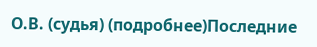О.В. (судья) (подробнее)Последние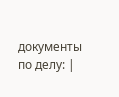документы по делу: |